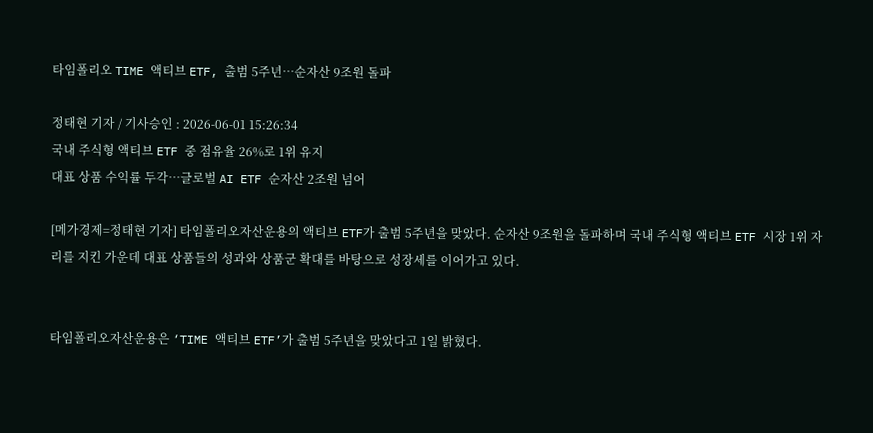타임폴리오 TIME 액티브 ETF, 출범 5주년…순자산 9조원 돌파

정태현 기자 / 기사승인 : 2026-06-01 15:26:34
국내 주식형 액티브 ETF 중 점유율 26%로 1위 유지
대표 상품 수익률 두각…글로벌 AI ETF 순자산 2조원 넘어

[메가경제=정태현 기자] 타임폴리오자산운용의 액티브 ETF가 출범 5주년을 맞았다. 순자산 9조원을 돌파하며 국내 주식형 액티브 ETF 시장 1위 자리를 지킨 가운데 대표 상품들의 성과와 상품군 확대를 바탕으로 성장세를 이어가고 있다.


타임폴리오자산운용은 ‘TIME 액티브 ETF’가 출범 5주년을 맞았다고 1일 밝혔다.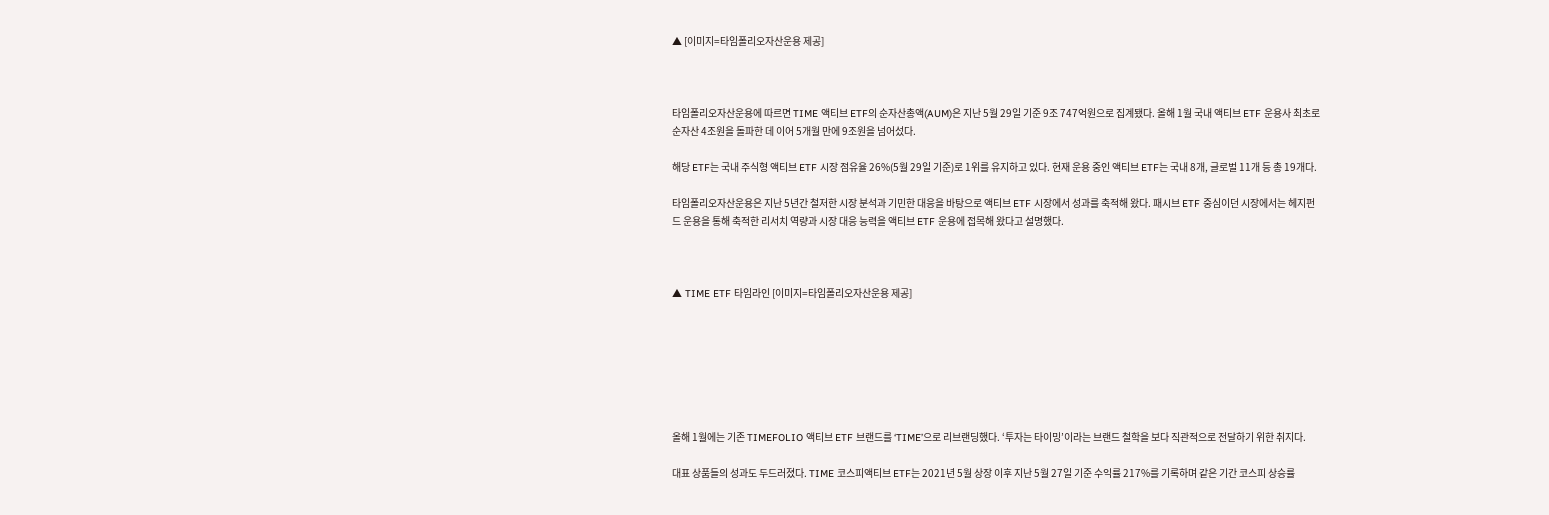▲ [이미지=타임폴리오자산운용 제공]



타임폴리오자산운용에 따르면 TIME 액티브 ETF의 순자산총액(AUM)은 지난 5월 29일 기준 9조 747억원으로 집계됐다. 올해 1월 국내 액티브 ETF 운용사 최초로 순자산 4조원을 돌파한 데 이어 5개월 만에 9조원을 넘어섰다.

해당 ETF는 국내 주식형 액티브 ETF 시장 점유율 26%(5월 29일 기준)로 1위를 유지하고 있다. 현재 운용 중인 액티브 ETF는 국내 8개, 글로벌 11개 등 총 19개다.

타임폴리오자산운용은 지난 5년간 철저한 시장 분석과 기민한 대응을 바탕으로 액티브 ETF 시장에서 성과를 축적해 왔다. 패시브 ETF 중심이던 시장에서는 헤지펀드 운용을 통해 축적한 리서치 역량과 시장 대응 능력을 액티브 ETF 운용에 접목해 왔다고 설명했다.



▲ TIME ETF 타임라인 [이미지=타임폴리오자산운용 제공]







올해 1월에는 기존 TIMEFOLIO 액티브 ETF 브랜드를 ‘TIME’으로 리브랜딩했다. ‘투자는 타이밍’이라는 브랜드 철학을 보다 직관적으로 전달하기 위한 취지다.

대표 상품들의 성과도 두드러졌다. TIME 코스피액티브 ETF는 2021년 5월 상장 이후 지난 5월 27일 기준 수익률 217%를 기록하며 같은 기간 코스피 상승률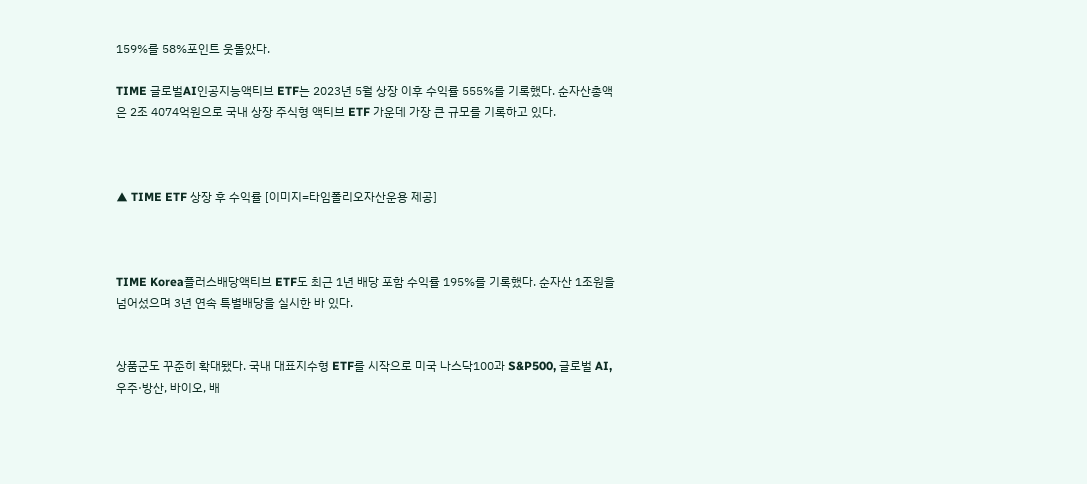159%를 58%포인트 웃돌았다.

TIME 글로벌AI인공지능액티브 ETF는 2023년 5월 상장 이후 수익률 555%를 기록했다. 순자산총액은 2조 4074억원으로 국내 상장 주식형 액티브 ETF 가운데 가장 큰 규모를 기록하고 있다.



▲ TIME ETF 상장 후 수익률 [이미지=타임폴리오자산운용 제공]



TIME Korea플러스배당액티브 ETF도 최근 1년 배당 포함 수익률 195%를 기록했다. 순자산 1조원을 넘어섰으며 3년 연속 특별배당을 실시한 바 있다.


상품군도 꾸준히 확대됐다. 국내 대표지수형 ETF를 시작으로 미국 나스닥100과 S&P500, 글로벌 AI, 우주·방산, 바이오, 배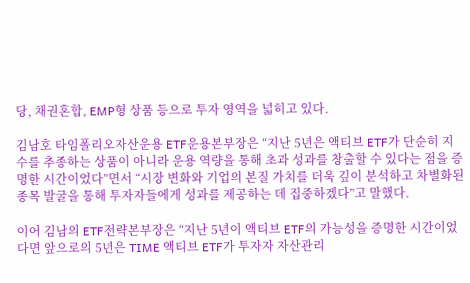당, 채권혼합, EMP형 상품 등으로 투자 영역을 넓히고 있다.

김남호 타임폴리오자산운용 ETF운용본부장은 “지난 5년은 액티브 ETF가 단순히 지수를 추종하는 상품이 아니라 운용 역량을 통해 초과 성과를 창출할 수 있다는 점을 증명한 시간이었다”면서 “시장 변화와 기업의 본질 가치를 더욱 깊이 분석하고 차별화된 종목 발굴을 통해 투자자들에게 성과를 제공하는 데 집중하겠다”고 말했다.

이어 김남의 ETF전략본부장은 “지난 5년이 액티브 ETF의 가능성을 증명한 시간이었다면 앞으로의 5년은 TIME 액티브 ETF가 투자자 자산관리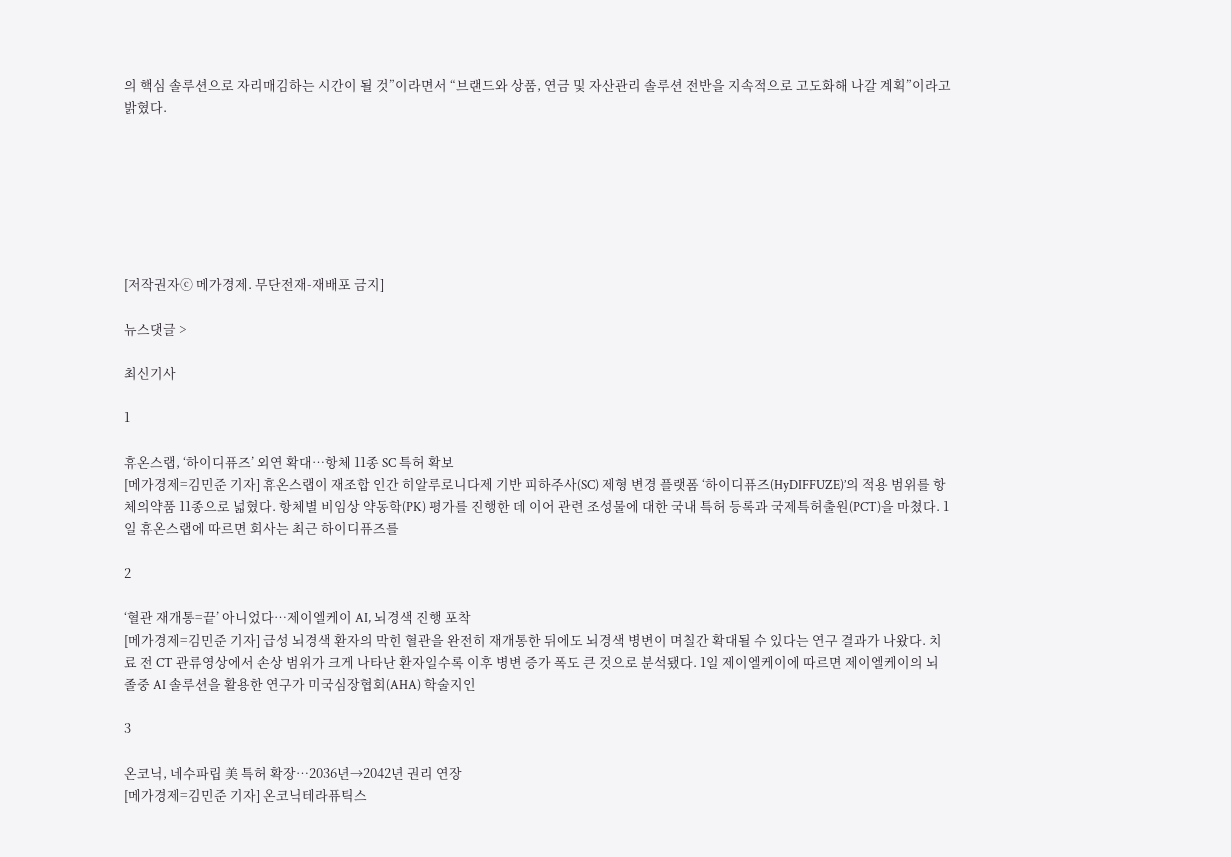의 핵심 솔루션으로 자리매김하는 시간이 될 것”이라면서 “브랜드와 상품, 연금 및 자산관리 솔루션 전반을 지속적으로 고도화해 나갈 계획”이라고 밝혔다.







[저작권자ⓒ 메가경제. 무단전재-재배포 금지]

뉴스댓글 >

최신기사

1

휴온스랩, ‘하이디퓨즈’ 외연 확대…항체 11종 SC 특허 확보
[메가경제=김민준 기자] 휴온스랩이 재조합 인간 히알루로니다제 기반 피하주사(SC) 제형 변경 플랫폼 ‘하이디퓨즈(HyDIFFUZE)’의 적용 범위를 항체의약품 11종으로 넓혔다. 항체별 비임상 약동학(PK) 평가를 진행한 데 이어 관련 조성물에 대한 국내 특허 등록과 국제특허출원(PCT)을 마쳤다. 1일 휴온스랩에 따르면 회사는 최근 하이디퓨즈를

2

‘혈관 재개통=끝’ 아니었다…제이엘케이 AI, 뇌경색 진행 포착
[메가경제=김민준 기자] 급성 뇌경색 환자의 막힌 혈관을 완전히 재개통한 뒤에도 뇌경색 병변이 며칠간 확대될 수 있다는 연구 결과가 나왔다. 치료 전 CT 관류영상에서 손상 범위가 크게 나타난 환자일수록 이후 병변 증가 폭도 큰 것으로 분석됐다. 1일 제이엘케이에 따르면 제이엘케이의 뇌졸중 AI 솔루션을 활용한 연구가 미국심장협회(AHA) 학술지인

3

온코닉, 네수파립 美 특허 확장…2036년→2042년 권리 연장
[메가경제=김민준 기자] 온코닉테라퓨틱스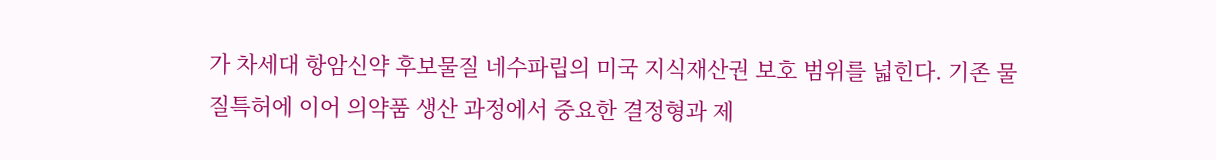가 차세대 항암신약 후보물질 네수파립의 미국 지식재산권 보호 범위를 넓힌다. 기존 물질특허에 이어 의약품 생산 과정에서 중요한 결정형과 제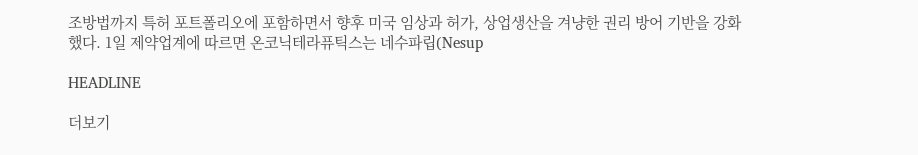조방법까지 특허 포트폴리오에 포함하면서 향후 미국 임상과 허가, 상업생산을 겨냥한 권리 방어 기반을 강화했다. 1일 제약업계에 따르면 온코닉테라퓨틱스는 네수파립(Nesup

HEADLINE

더보기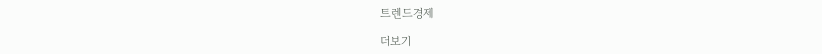트렌드경제

더보기